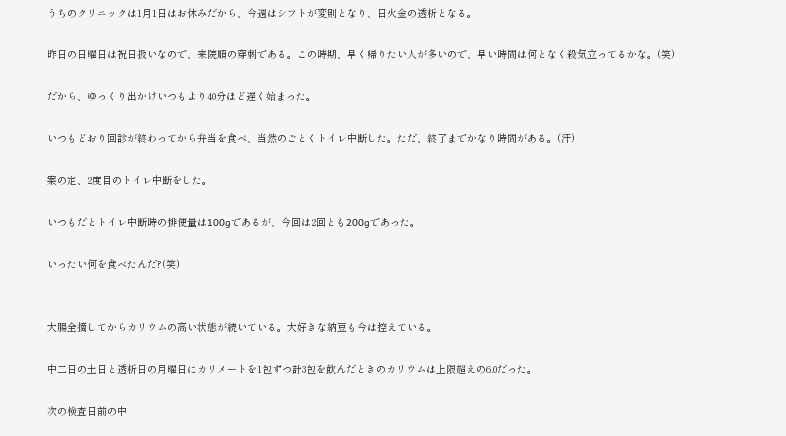うちのクリニックは1月1日はお休みだから、今週はシフトが変則となり、日火金の透析となる。

昨日の日曜日は祝日扱いなので、来院順の穿刺である。この時期、早く帰りたい人が多いので、早い時間は何となく殺気立ってるかな。(笑)

だから、ゆっくり出かけいつもより40分ほど遅く始まった。

いつもどおり回診が終わってから弁当を食べ、当然のごとくトイレ中断した。ただ、終了までかなり時間がある。(汗)

案の定、2度目のトイレ中断をした。

いつもだとトイレ中断時の排便量は100gであるが、今回は2回とも200gであった。

いったい何を食べたんだ?(笑)


大腸全摘してからカリウムの高い状態が続いている。大好きな納豆も今は控えている。

中二日の土日と透析日の月曜日にカリメートを1包ずつ計3包を飲んだときのカリウムは上限超えの6.0だった。

次の検査日前の中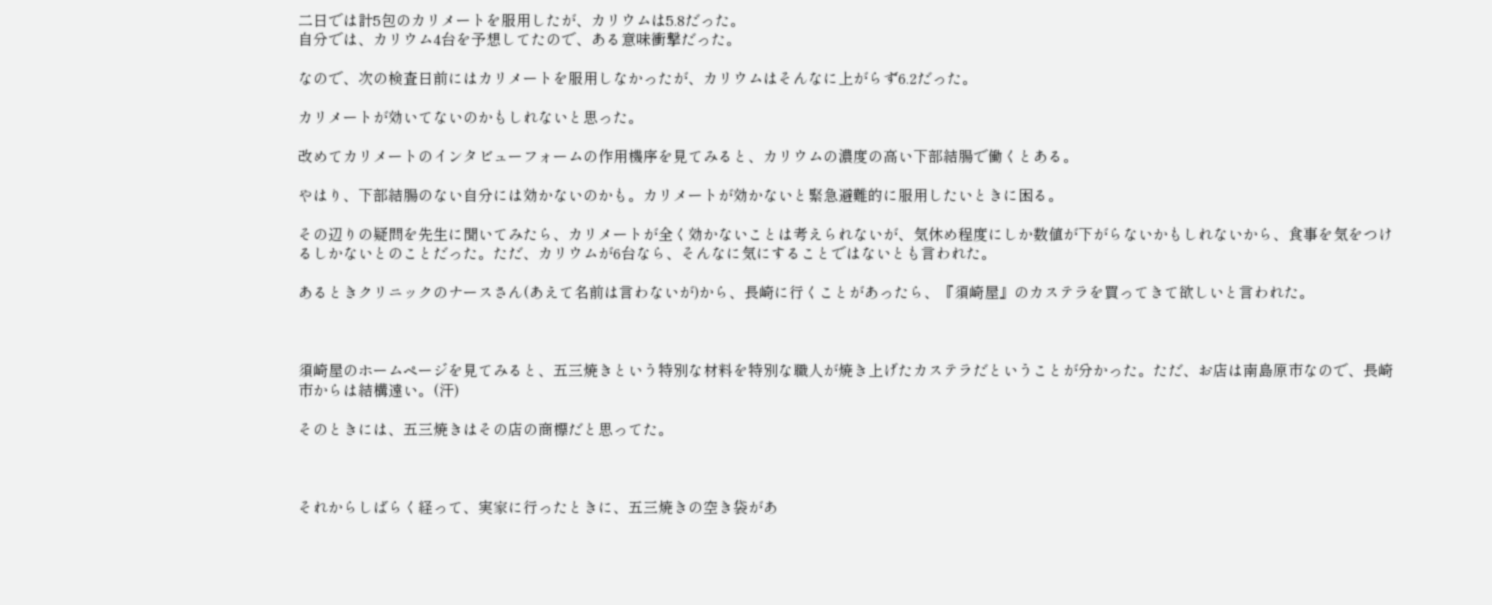二日では計5包のカリメートを服用したが、カリウムは5.8だった。
自分では、カリウム4台を予想してたので、ある意味衝撃だった。

なので、次の検査日前にはカリメートを服用しなかったが、カリウムはそんなに上がらず6.2だった。

カリメートが効いてないのかもしれないと思った。

改めてカリメートのインタビューフォームの作用機序を見てみると、カリウムの濃度の高い下部結腸で働くとある。

やはり、下部結腸のない自分には効かないのかも。カリメートが効かないと緊急避難的に服用したいときに困る。

その辺りの疑問を先生に聞いてみたら、カリメートが全く効かないことは考えられないが、気休め程度にしか数値が下がらないかもしれないから、食事を気をつけるしかないとのことだった。ただ、カリウムが6台なら、そんなに気にすることではないとも言われた。

あるときクリニックのナースさん(あえて名前は言わないが)から、長崎に行くことがあったら、『須崎屋』のカステラを買ってきて欲しいと言われた。



須崎屋のホームページを見てみると、五三焼きという特別な材料を特別な職人が焼き上げたカステラだということが分かった。ただ、お店は南島原市なので、長崎市からは結構遠い。(汗)

そのときには、五三焼きはその店の商標だと思ってた。



それからしばらく経って、実家に行ったときに、五三焼きの空き袋があ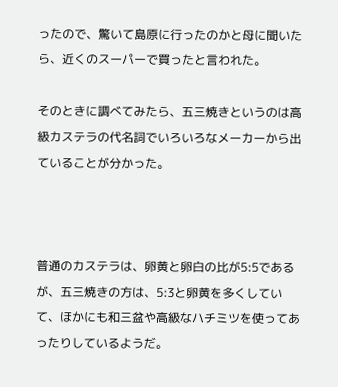ったので、驚いて島原に行ったのかと母に聞いたら、近くのスーパーで買ったと言われた。

そのときに調べてみたら、五三焼きというのは高級カステラの代名詞でいろいろなメーカーから出ていることが分かった。



普通のカステラは、卵黄と卵白の比が5:5であるが、五三焼きの方は、5:3と卵黄を多くしていて、ほかにも和三盆や高級なハチミツを使ってあったりしているようだ。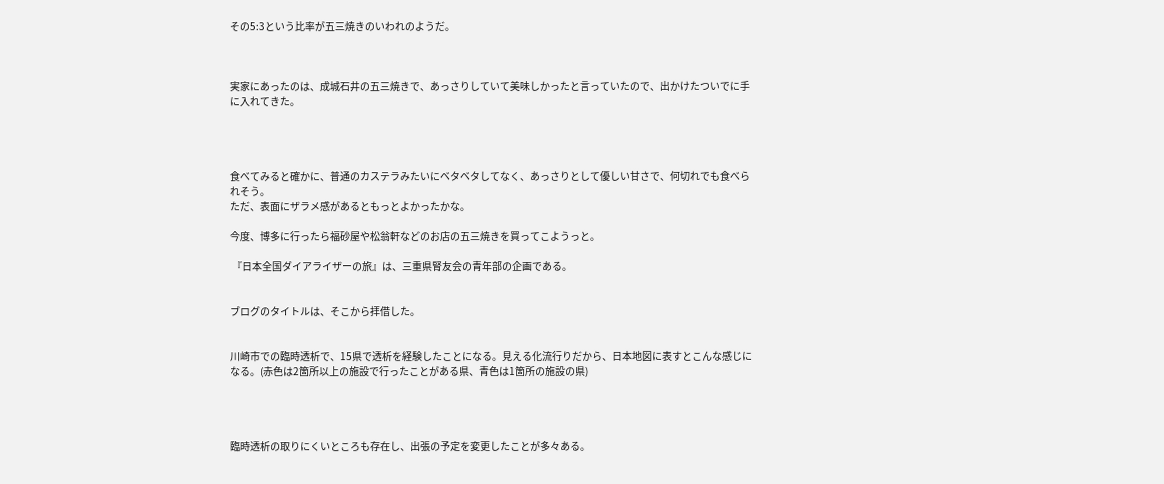その5:3という比率が五三焼きのいわれのようだ。



実家にあったのは、成城石井の五三焼きで、あっさりしていて美味しかったと言っていたので、出かけたついでに手に入れてきた。




食べてみると確かに、普通のカステラみたいにベタベタしてなく、あっさりとして優しい甘さで、何切れでも食べられそう。
ただ、表面にザラメ感があるともっとよかったかな。

今度、博多に行ったら福砂屋や松翁軒などのお店の五三焼きを買ってこようっと。

 『日本全国ダイアライザーの旅』は、三重県腎友会の青年部の企画である。


ブログのタイトルは、そこから拝借した。


川崎市での臨時透析で、15県で透析を経験したことになる。見える化流行りだから、日本地図に表すとこんな感じになる。(赤色は2箇所以上の施設で行ったことがある県、青色は1箇所の施設の県)




臨時透析の取りにくいところも存在し、出張の予定を変更したことが多々ある。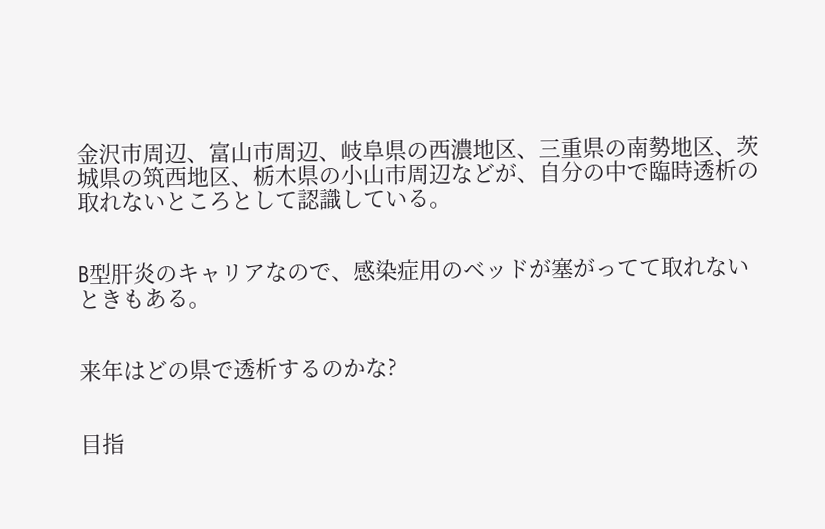金沢市周辺、富山市周辺、岐阜県の西濃地区、三重県の南勢地区、茨城県の筑西地区、栃木県の小山市周辺などが、自分の中で臨時透析の取れないところとして認識している。


B型肝炎のキャリアなので、感染症用のベッドが塞がってて取れないときもある。


来年はどの県で透析するのかな?


目指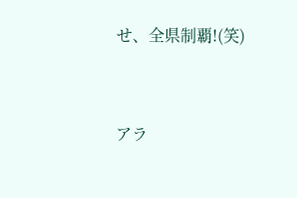せ、全県制覇!(笑)



アラ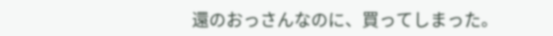還のおっさんなのに、買ってしまった。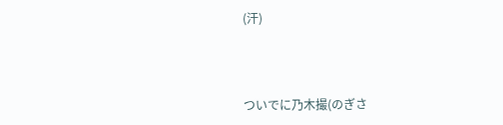(汗)



ついでに乃木撮(のぎさ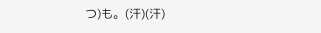つ)も。(汗)(汗)